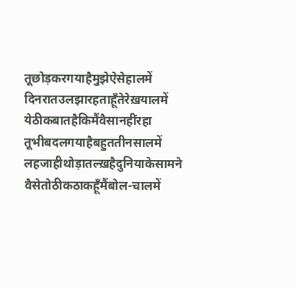तूछोड़करगयाहैमुझेऐसेहालमें
दिनरातउलझारहताहूँतेरेख़यालमें
येठीकबातहैकिमैंवैसानहींरहा
तूभीबदलगयाहैबहुततीनसालमें
लहजाहीथोड़ातल्ख़हैदुनियाकेसामने
वैसेतोठीकठाकहूँमैंबोल-चालमें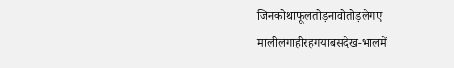जिनकोथाफूलतोड़नावोतोड़लेगए
मालीलगाहीरहगयाबसदेख-भालमें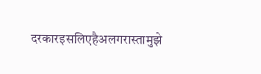दरकारइसलिएहैअलगरास्तामुझे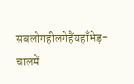सबलोगहीलगेहैंयहाँभेड़-चालमें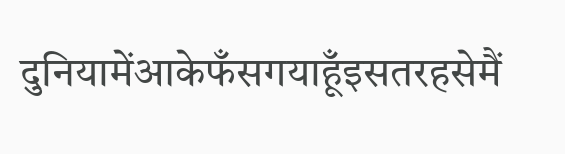दुनियामेंआकेफँसगयाहूँइसतरहसेमैं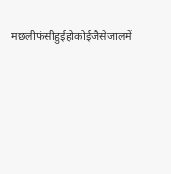मछलीफंसीहुईहोकोईजैसेजालमें